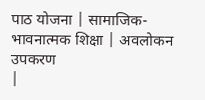पाठ योजना | सामाजिक-भावनात्मक शिक्षा | अवलोकन उपकरण
|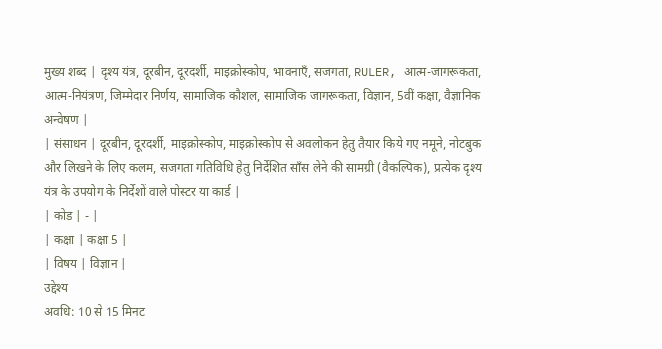मुख्य शब्द | दृश्य यंत्र, दूरबीन, दूरदर्शी, माइक्रोस्कोप, भावनाएँ, सजगता, RULER, आत्म-जागरूकता, आत्म-नियंत्रण, जिम्मेदार निर्णय, सामाजिक कौशल, सामाजिक जागरूकता, विज्ञान, 5वीं कक्षा, वैज्ञानिक अन्वेषण |
| संसाधन | दूरबीन, दूरदर्शी, माइक्रोस्कोप, माइक्रोस्कोप से अवलोकन हेतु तैयार किये गए नमूने, नोटबुक और लिखने के लिए कलम, सजगता गतिविधि हेतु निर्देशित साँस लेने की सामग्री (वैकल्पिक), प्रत्येक दृश्य यंत्र के उपयोग के निर्देशों वाले पोस्टर या कार्ड |
| कोड | - |
| कक्षा | कक्षा 5 |
| विषय | विज्ञान |
उद्देश्य
अवधि: 10 से 15 मिनट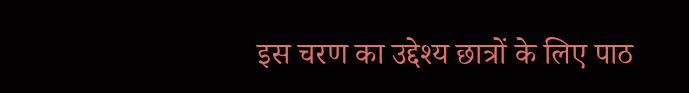इस चरण का उद्देश्य छात्रों के लिए पाठ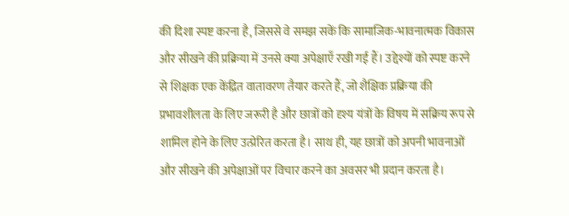की दिशा स्पष्ट करना है, जिससे वे समझ सकें कि सामाजिक-भावनात्मक विकास और सीखने की प्रक्रिया में उनसे क्या अपेक्षाएँ रखी गई हैं। उद्देश्यों को स्पष्ट करने से शिक्षक एक केंद्रित वातावरण तैयार करते हैं, जो शैक्षिक प्रक्रिया की प्रभावशीलता के लिए जरूरी है और छात्रों को दृश्य यंत्रों के विषय में सक्रिय रूप से शामिल होने के लिए उत्प्रेरित करता है। साथ ही, यह छात्रों को अपनी भावनाओं और सीखने की अपेक्षाओं पर विचार करने का अवसर भी प्रदान करता है।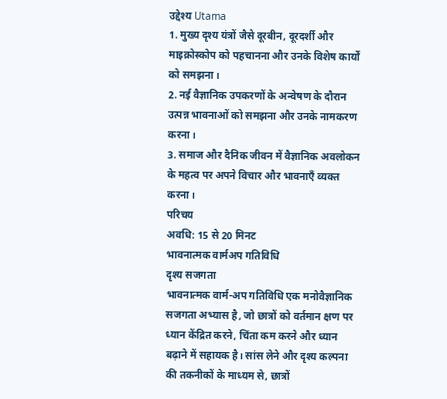उद्देश्य Utama
1. मुख्य दृश्य यंत्रों जैसे दूरबीन, दूरदर्शी और माइक्रोस्कोप को पहचानना और उनके विशेष कार्यों को समझना।
2. नई वैज्ञानिक उपकरणों के अन्वेषण के दौरान उत्पन्न भावनाओं को समझना और उनके नामकरण करना।
3. समाज और दैनिक जीवन में वैज्ञानिक अवलोकन के महत्व पर अपने विचार और भावनाएँ व्यक्त करना।
परिचय
अवधि: 15 से 20 मिनट
भावनात्मक वार्मअप गतिविधि
दृश्य सजगता
भावनात्मक वार्म-अप गतिविधि एक मनोवैज्ञानिक सजगता अभ्यास है, जो छात्रों को वर्तमान क्षण पर ध्यान केंद्रित करने, चिंता कम करने और ध्यान बढ़ाने में सहायक है। सांस लेने और दृश्य कल्पना की तकनीकों के माध्यम से, छात्रों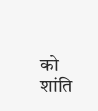को शांति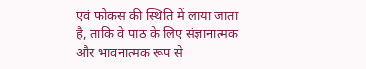एवं फोकस की स्थिति में लाया जाता है, ताकि वे पाठ के लिए संज्ञानात्मक और भावनात्मक रूप से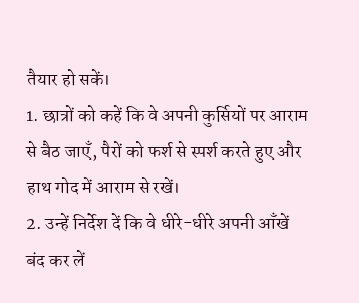तैयार हो सकें।
1. छात्रों को कहें कि वे अपनी कुर्सियों पर आराम से बैठ जाएँ, पैरों को फर्श से स्पर्श करते हुए और हाथ गोद में आराम से रखें।
2. उन्हें निर्देश दें कि वे धीरे-धीरे अपनी आँखें बंद कर लें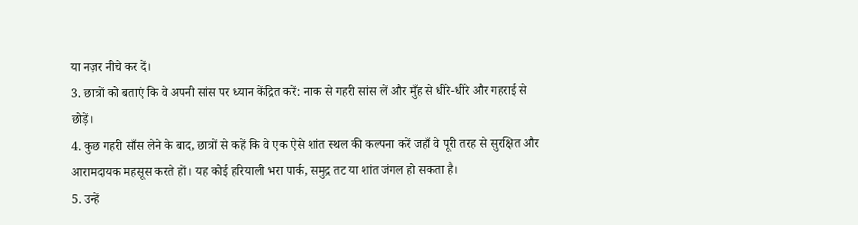या नज़र नीचे कर दें।
3. छात्रों को बताएं कि वे अपनी सांस पर ध्यान केंद्रित करें: नाक से गहरी सांस लें और मुँह से धीरे-धीरे और गहराई से छोड़ें।
4. कुछ गहरी साँस लेने के बाद, छात्रों से कहें कि वे एक ऐसे शांत स्थल की कल्पना करें जहाँ वे पूरी तरह से सुरक्षित और आरामदायक महसूस करते हों। यह कोई हरियाली भरा पार्क, समुद्र तट या शांत जंगल हो सकता है।
5. उन्हें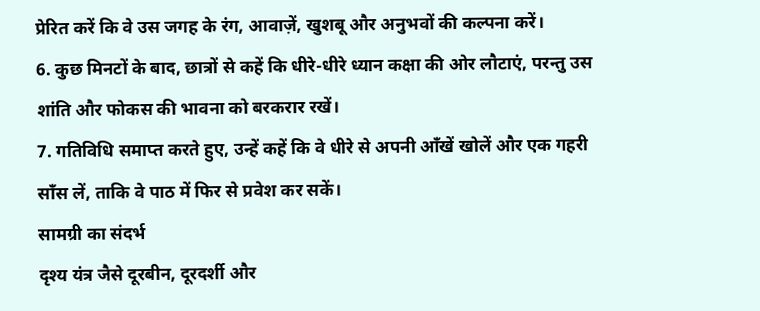प्रेरित करें कि वे उस जगह के रंग, आवाज़ें, खुशबू और अनुभवों की कल्पना करें।
6. कुछ मिनटों के बाद, छात्रों से कहें कि धीरे-धीरे ध्यान कक्षा की ओर लौटाएं, परन्तु उस शांति और फोकस की भावना को बरकरार रखें।
7. गतिविधि समाप्त करते हुए, उन्हें कहें कि वे धीरे से अपनी आँखें खोलें और एक गहरी साँस लें, ताकि वे पाठ में फिर से प्रवेश कर सकें।
सामग्री का संदर्भ
दृश्य यंत्र जैसे दूरबीन, दूरदर्शी और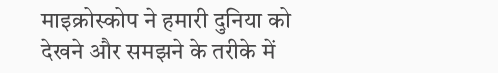माइक्रोस्कोप ने हमारी दुनिया को देखने और समझने के तरीके में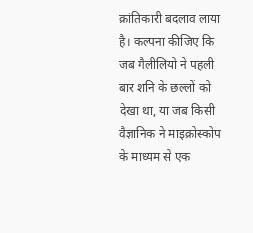क्रांतिकारी बदलाव लाया है। कल्पना कीजिए कि जब गैलीलियो ने पहली बार शनि के छल्लों को देखा था, या जब किसी वैज्ञानिक ने माइक्रोस्कोप के माध्यम से एक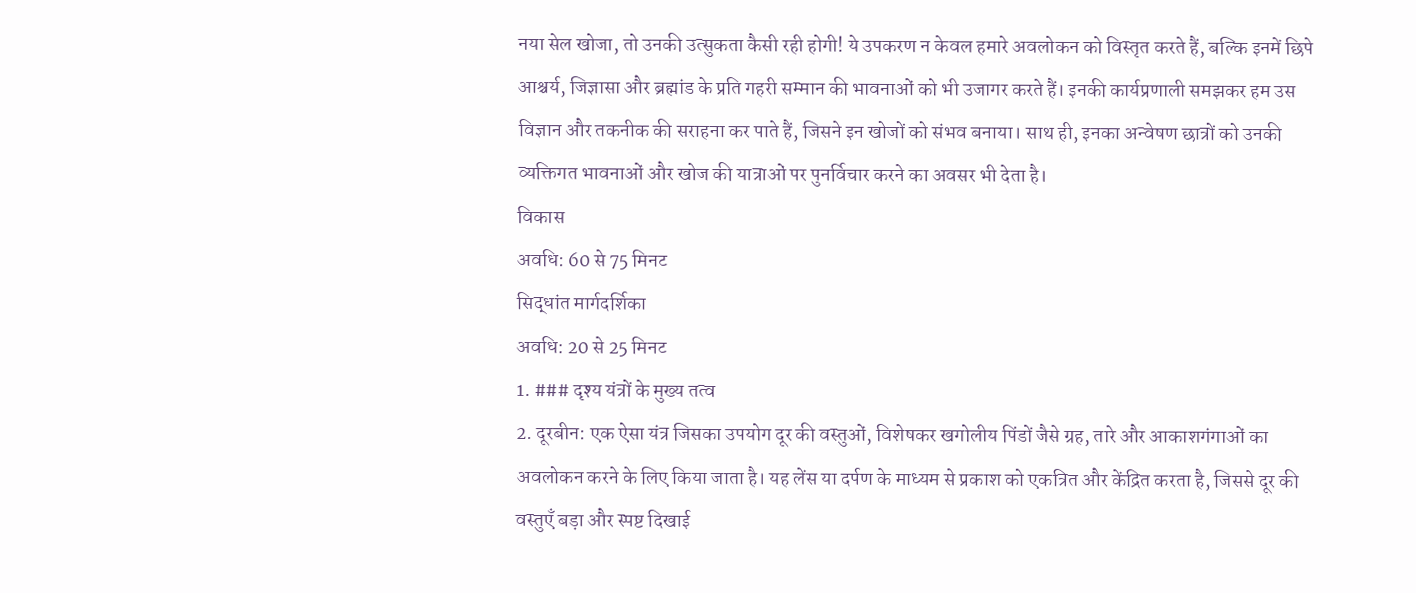नया सेल खोजा, तो उनकी उत्सुकता कैसी रही होगी! ये उपकरण न केवल हमारे अवलोकन को विस्तृत करते हैं, बल्कि इनमें छिपे आश्चर्य, जिज्ञासा और ब्रह्मांड के प्रति गहरी सम्मान की भावनाओं को भी उजागर करते हैं। इनकी कार्यप्रणाली समझकर हम उस विज्ञान और तकनीक की सराहना कर पाते हैं, जिसने इन खोजों को संभव बनाया। साथ ही, इनका अन्वेषण छात्रों को उनकी व्यक्तिगत भावनाओं और खोज की यात्राओं पर पुनर्विचार करने का अवसर भी देता है।
विकास
अवधि: 60 से 75 मिनट
सिद्धांत मार्गदर्शिका
अवधि: 20 से 25 मिनट
1. ### दृश्य यंत्रों के मुख्य तत्व
2. दूरबीन: एक ऐसा यंत्र जिसका उपयोग दूर की वस्तुओं, विशेषकर खगोलीय पिंडों जैसे ग्रह, तारे और आकाशगंगाओं का अवलोकन करने के लिए किया जाता है। यह लेंस या दर्पण के माध्यम से प्रकाश को एकत्रित और केंद्रित करता है, जिससे दूर की वस्तुएँ बड़ा और स्पष्ट दिखाई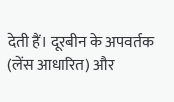देती हैं। दूरबीन के अपवर्तक (लेंस आधारित) और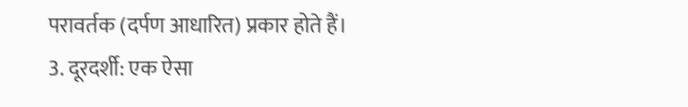परावर्तक (दर्पण आधारित) प्रकार होते हैं।
3. दूरदर्शी: एक ऐसा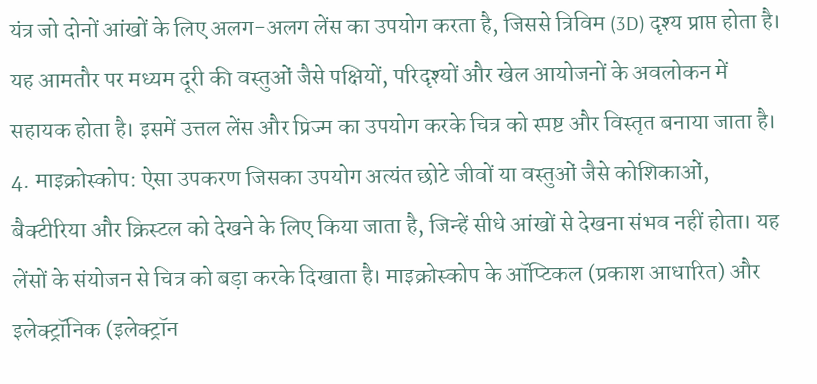यंत्र जो दोनों आंखों के लिए अलग-अलग लेंस का उपयोग करता है, जिससे त्रिविम (3D) दृश्य प्राप्त होता है। यह आमतौर पर मध्यम दूरी की वस्तुओं जैसे पक्षियों, परिदृश्यों और खेल आयोजनों के अवलोकन में सहायक होता है। इसमें उत्तल लेंस और प्रिज्म का उपयोग करके चित्र को स्पष्ट और विस्तृत बनाया जाता है।
4. माइक्रोस्कोप: ऐसा उपकरण जिसका उपयोग अत्यंत छोटे जीवों या वस्तुओं जैसे कोशिकाओं, बैक्टीरिया और क्रिस्टल को देखने के लिए किया जाता है, जिन्हें सीधे आंखों से देखना संभव नहीं होता। यह लेंसों के संयोजन से चित्र को बड़ा करके दिखाता है। माइक्रोस्कोप के ऑप्टिकल (प्रकाश आधारित) और इलेक्ट्रॉनिक (इलेक्ट्रॉन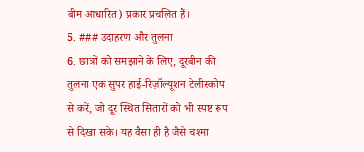बीम आधारित) प्रकार प्रचलित हैं।
5. ### उदाहरण और तुलना
6. छात्रों को समझाने के लिए, दूरबीन की तुलना एक सुपर हाई-रिज़ॉल्यूशन टेलीस्कोप से करें, जो दूर स्थित सितारों को भी स्पष्ट रूप से दिखा सके। यह वैसा ही है जैसे चश्मा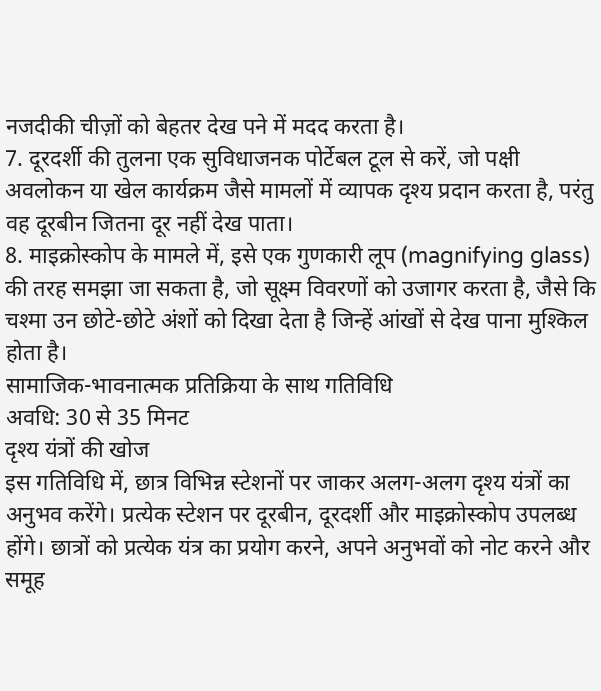नजदीकी चीज़ों को बेहतर देख पने में मदद करता है।
7. दूरदर्शी की तुलना एक सुविधाजनक पोर्टेबल टूल से करें, जो पक्षी अवलोकन या खेल कार्यक्रम जैसे मामलों में व्यापक दृश्य प्रदान करता है, परंतु वह दूरबीन जितना दूर नहीं देख पाता।
8. माइक्रोस्कोप के मामले में, इसे एक गुणकारी लूप (magnifying glass) की तरह समझा जा सकता है, जो सूक्ष्म विवरणों को उजागर करता है, जैसे कि चश्मा उन छोटे-छोटे अंशों को दिखा देता है जिन्हें आंखों से देख पाना मुश्किल होता है।
सामाजिक-भावनात्मक प्रतिक्रिया के साथ गतिविधि
अवधि: 30 से 35 मिनट
दृश्य यंत्रों की खोज
इस गतिविधि में, छात्र विभिन्न स्टेशनों पर जाकर अलग-अलग दृश्य यंत्रों का अनुभव करेंगे। प्रत्येक स्टेशन पर दूरबीन, दूरदर्शी और माइक्रोस्कोप उपलब्ध होंगे। छात्रों को प्रत्येक यंत्र का प्रयोग करने, अपने अनुभवों को नोट करने और समूह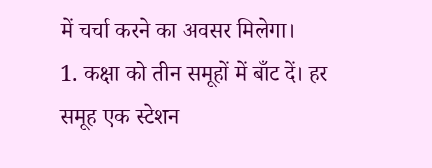में चर्चा करने का अवसर मिलेगा।
1. कक्षा को तीन समूहों में बाँट दें। हर समूह एक स्टेशन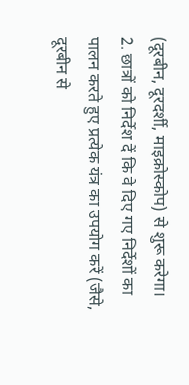(दूरबीन, दूरदर्शी, माइक्रोस्कोप) से शुरू करेगा।
2. छात्रों को निर्देश दें कि वे दिए गए निर्देशों का पालन करते हुए प्रत्येक यंत्र का उपयोग करें (जैसे, दूरबीन से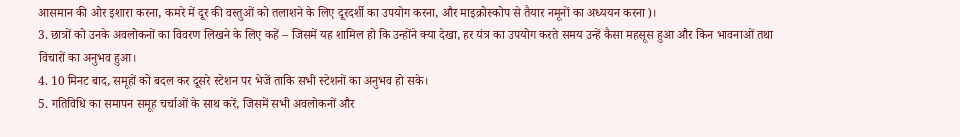आसमान की ओर इशारा करना, कमरे में दूर की वस्तुओं को तलाशने के लिए दूरदर्शी का उपयोग करना, और माइक्रोस्कोप से तैयार नमूनों का अध्ययन करना)।
3. छात्रों को उनके अवलोकनों का विवरण लिखने के लिए कहें – जिसमें यह शामिल हो कि उन्होंने क्या देखा, हर यंत्र का उपयोग करते समय उन्हें कैसा महसूस हुआ और किन भावनाओं तथा विचारों का अनुभव हुआ।
4. 10 मिनट बाद, समूहों को बदल कर दूसरे स्टेशन पर भेजें ताकि सभी स्टेशनों का अनुभव हो सके।
5. गतिविधि का समापन समूह चर्चाओं के साथ करें, जिसमें सभी अवलोकनों और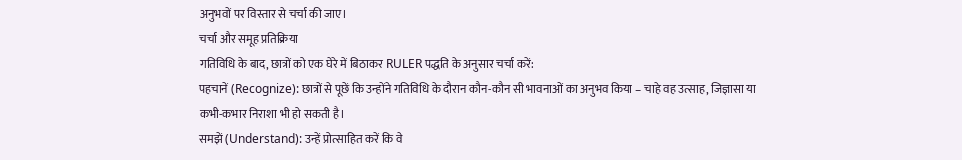अनुभवों पर विस्तार से चर्चा की जाए।
चर्चा और समूह प्रतिक्रिया
गतिविधि के बाद, छात्रों को एक घेरे में बिठाकर RULER पद्धति के अनुसार चर्चा करें:
पहचानें (Recognize): छात्रों से पूछें कि उन्होंने गतिविधि के दौरान कौन-कौन सी भावनाओं का अनुभव किया – चाहे वह उत्साह, जिज्ञासा या कभी-कभार निराशा भी हो सकती है।
समझें (Understand): उन्हें प्रोत्साहित करें कि वे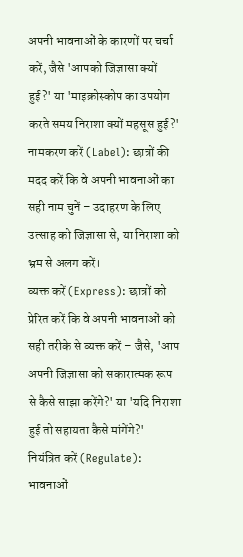अपनी भावनाओं के कारणों पर चर्चा करें, जैसे 'आपको जिज्ञासा क्यों हुई?' या 'माइक्रोस्कोप का उपयोग करते समय निराशा क्यों महसूस हुई?'
नामकरण करें (Label): छात्रों की मदद करें कि वे अपनी भावनाओं का सही नाम चुनें – उदाहरण के लिए उत्साह को जिज्ञासा से, या निराशा को भ्रम से अलग करें।
व्यक्त करें (Express): छात्रों को प्रेरित करें कि वे अपनी भावनाओं को सही तरीके से व्यक्त करें – जैसे, 'आप अपनी जिज्ञासा को सकारात्मक रूप से कैसे साझा करेंगे?' या 'यदि निराशा हुई तो सहायता कैसे मांगेंगे?'
नियंत्रित करें (Regulate): भावनाओं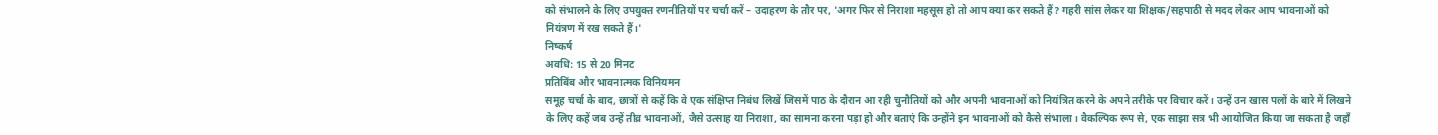को संभालने के लिए उपयुक्त रणनीतियों पर चर्चा करें – उदाहरण के तौर पर, 'अगर फिर से निराशा महसूस हो तो आप क्या कर सकते हैं? गहरी सांस लेकर या शिक्षक/सहपाठी से मदद लेकर आप भावनाओं को नियंत्रण में रख सकते हैं।'
निष्कर्ष
अवधि: 15 से 20 मिनट
प्रतिबिंब और भावनात्मक विनियमन
समूह चर्चा के बाद, छात्रों से कहें कि वे एक संक्षिप्त निबंध लिखें जिसमें पाठ के दौरान आ रही चुनौतियों को और अपनी भावनाओं को नियंत्रित करने के अपने तरीके पर विचार करें। उन्हें उन खास पलों के बारे में लिखने के लिए कहें जब उन्हें तीव्र भावनाओं, जैसे उत्साह या निराशा, का सामना करना पड़ा हो और बताएं कि उन्होंने इन भावनाओं को कैसे संभाला। वैकल्पिक रूप से, एक साझा सत्र भी आयोजित किया जा सकता है जहाँ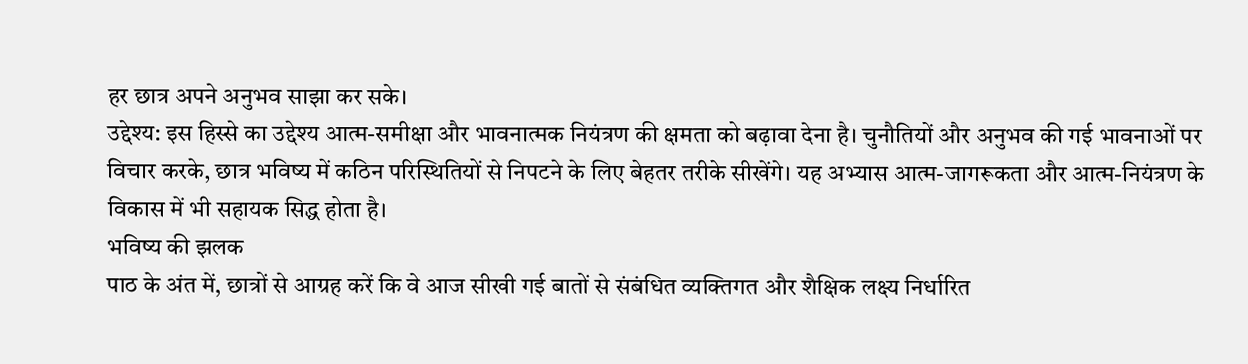हर छात्र अपने अनुभव साझा कर सके।
उद्देश्य: इस हिस्से का उद्देश्य आत्म-समीक्षा और भावनात्मक नियंत्रण की क्षमता को बढ़ावा देना है। चुनौतियों और अनुभव की गई भावनाओं पर विचार करके, छात्र भविष्य में कठिन परिस्थितियों से निपटने के लिए बेहतर तरीके सीखेंगे। यह अभ्यास आत्म-जागरूकता और आत्म-नियंत्रण के विकास में भी सहायक सिद्ध होता है।
भविष्य की झलक
पाठ के अंत में, छात्रों से आग्रह करें कि वे आज सीखी गई बातों से संबंधित व्यक्तिगत और शैक्षिक लक्ष्य निर्धारित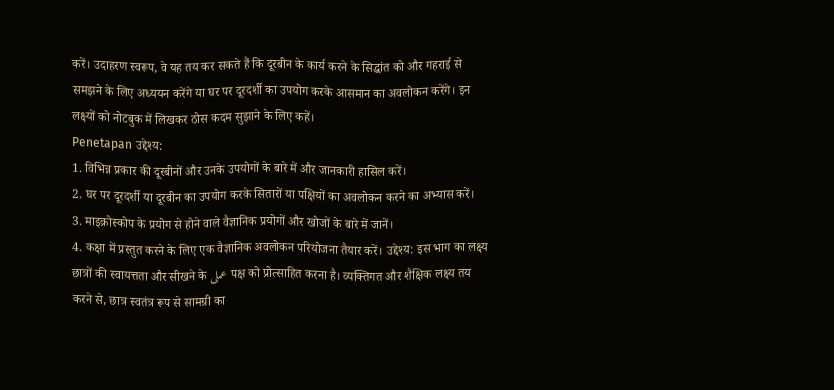करें। उदाहरण स्वरूप, वे यह तय कर सकते हैं कि दूरबीन के कार्य करने के सिद्धांत को और गहराई से समझने के लिए अध्ययन करेंगे या घर पर दूरदर्शी का उपयोग करके आसमान का अवलोकन करेंगे। इन लक्ष्यों को नोटबुक में लिखकर ठोस कदम सुझाने के लिए कहें।
Penetapan उद्देश्य:
1. विभिन्न प्रकार की दूरबीनों और उनके उपयोगों के बारे में और जानकारी हासिल करें।
2. घर पर दूरदर्शी या दूरबीन का उपयोग करके सितारों या पक्षियों का अवलोकन करने का अभ्यास करें।
3. माइक्रोस्कोप के प्रयोग से होने वाले वैज्ञानिक प्रयोगों और खोजों के बारे में जानें।
4. कक्षा में प्रस्तुत करने के लिए एक वैज्ञानिक अवलोकन परियोजना तैयार करें। उद्देश्य: इस भाग का लक्ष्य छात्रों की स्वायत्तता और सीखने के عملی पक्ष को प्रोत्साहित करना है। व्यक्तिगत और शैक्षिक लक्ष्य तय करने से, छात्र स्वतंत्र रूप से सामग्री का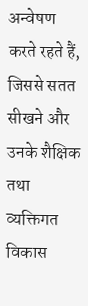अन्वेषण करते रहते हैं, जिससे सतत सीखने और उनके शैक्षिक तथा व्यक्तिगत विकास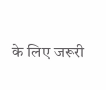के लिए जरूरी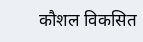कौशल विकसित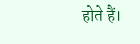होते हैं।